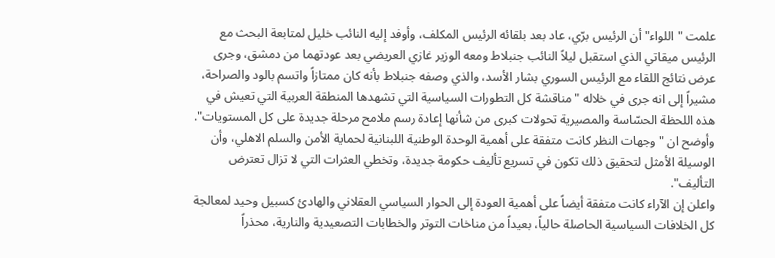علمت "اللواء" أن الرئيس برّي، عاد بعد بلقائه الرئيس المكلف، وأوفد إليه النائب خليل لمتابعة البحث مع الرئيس ميقاتي الذي استقبل ليلاً النائب جنبلاط ومعه الوزير غازي العريضي بعد عودتهما من دمشق، وجرى عرض نتائج اللقاء مع الرئيس السوري بشار الأسد، والذي وصفه جنبلاط بأنه كان ممتازاً واتسم بالود والصراحة، مشيراً إلى انه جرى في خلاله "مناقشة كل التطورات السياسية التي تشهدها المنطقة العربية التي تعيش في هذه اللحظة الحسّاسة والمصيرية تحولات كبرى من شأنها إعادة رسم ملامح مرحلة جديدة على كل المستويات".
وأوضح ان "وجهات النظر كانت متفقة على أهمية الوحدة الوطنية اللبنانية لحماية الأمن والسلم الاهلي، وأن الوسيلة الأمثل لتحقيق ذلك تكون في تسريع تأليف حكومة جديدة، وتخطي العثرات التي لا تزال تعترض التأليف".
واعلن إن الآراء كانت متفقة أيضاً على أهمية العودة إلى الحوار السياسي العقلاني والهادئ كسبيل وحيد لمعالجة كل الخلافات السياسية الحاصلة حالياً، بعيداً من مناخات التوتر والخطابات التصعيدية والنارية، محذراً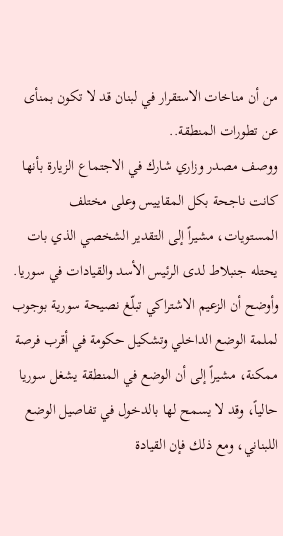من أن مناخات الاستقرار في لبنان قد لا تكون بمنأى عن تطورات المنطقة..
ووصف مصدر وزاري شارك في الاجتماع الزيارة بأنها كانت ناجحة بكل المقاييس وعلى مختلف المستويات، مشيراً إلى التقدير الشخصي الذي بات يحتله جنبلاط لدى الرئيس الأسد والقيادات في سوريا.
وأوضح أن الزعيم الاشتراكي تبلّغ نصيحة سورية بوجوب لملمة الوضع الداخلي وتشكيل حكومة في أقرب فرصة ممكنة، مشيراً إلى أن الوضع في المنطقة يشغل سوريا حالياً، وقد لا يسمح لها بالدخول في تفاصيل الوضع اللبناني، ومع ذلك فإن القيادة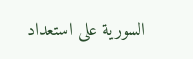السورية على استعداد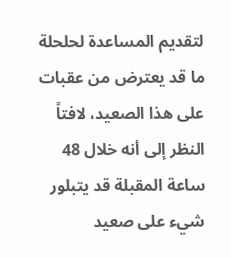لتقديم المساعدة لحلحلة ما قد يعترض من عقبات على هذا الصعيد، لافتاً النظر إلى أنه خلال 48 ساعة المقبلة قد يتبلور شيء على صعيد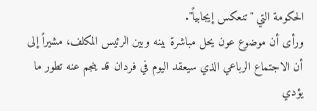الحكومة التي "تنعكس إيجابياً".
ورأى أن موضوع عون يحل مباشرة بينه وبين الرئيس المكلف، مشيراً إلى أن الاجتماع الرباعي الذي سيعقد اليوم في فردان قد ينجم عنه تطور ما يؤدي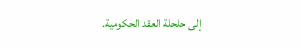إلى حلحلة العقد الحكومية.